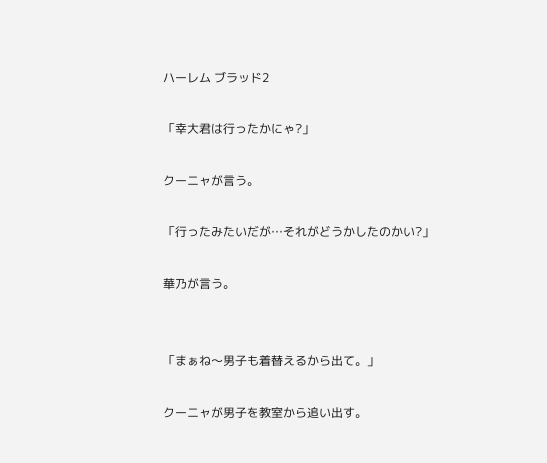ハーレム ブラッド2

「幸大君は行ったかにゃ?」

クーニャが言う。

「行ったみたいだが…それがどうかしたのかい?」

華乃が言う。


「まぁね〜男子も着替えるから出て。」

クーニャが男子を教室から追い出す。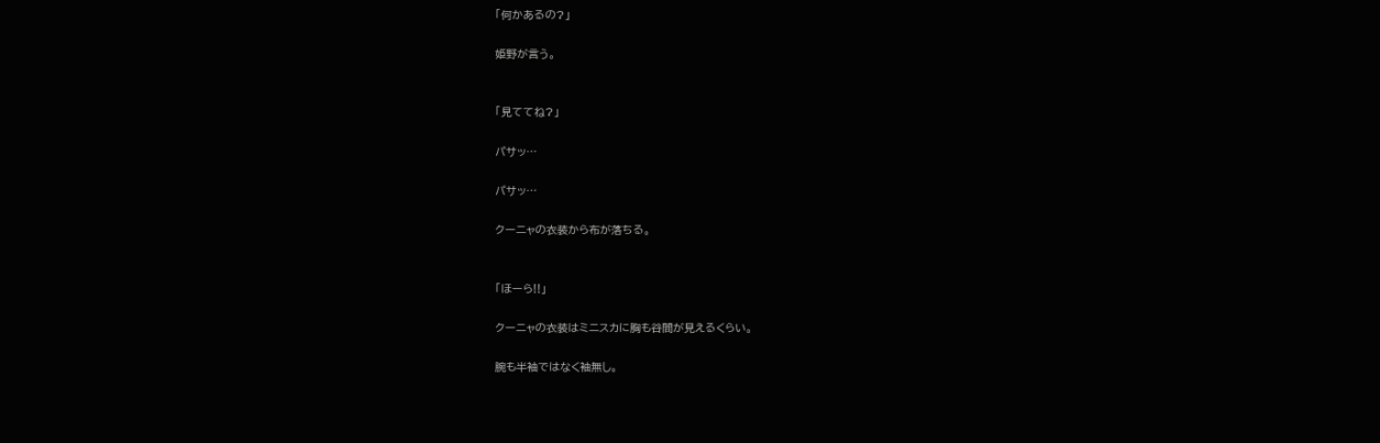「何かあるの?」

姫野が言う。


「見ててね?」

パサッ…

パサッ…

クーニャの衣装から布が落ちる。


「ほーら!!」

クーニャの衣装はミニスカに胸も谷間が見えるくらい。

腕も半袖ではなく袖無し。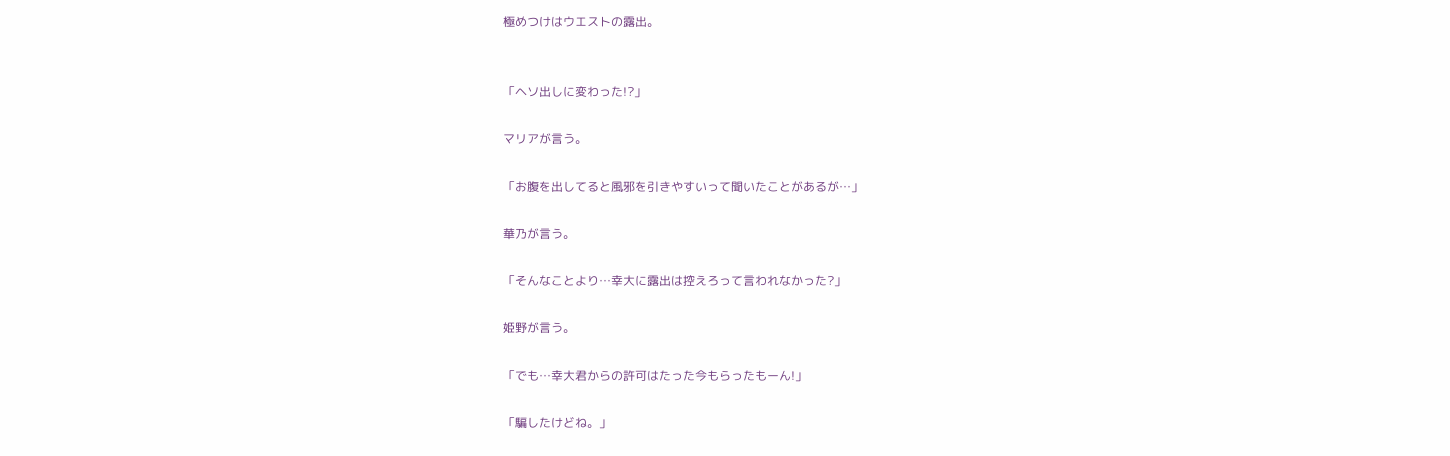極めつけはウエストの露出。


「ヘソ出しに変わった!?」

マリアが言う。

「お腹を出してると風邪を引きやすいって聞いたことがあるが…」

華乃が言う。

「そんなことより…幸大に露出は控えろって言われなかった?」

姫野が言う。

「でも…幸大君からの許可はたった今もらったもーん!」

「騙したけどね。」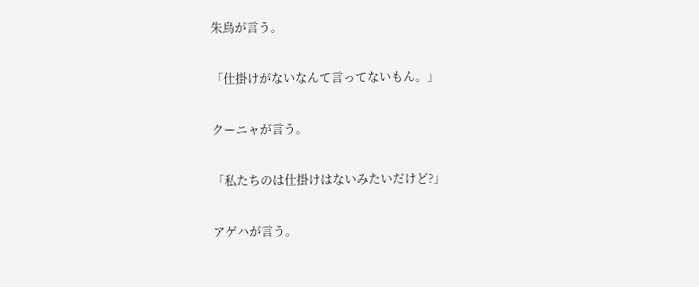朱鳥が言う。

「仕掛けがないなんて言ってないもん。」

クーニャが言う。

「私たちのは仕掛けはないみたいだけど?」

アゲハが言う。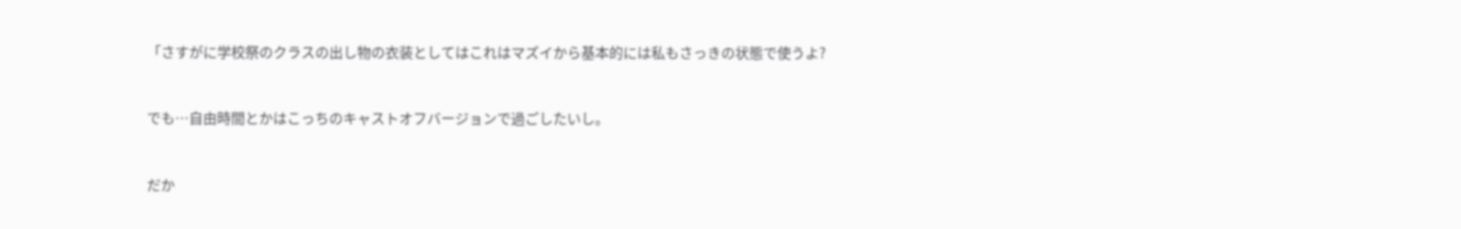「さすがに学校祭のクラスの出し物の衣装としてはこれはマズイから基本的には私もさっきの状態で使うよ?


でも…自由時間とかはこっちのキャストオフバージョンで過ごしたいし。


だか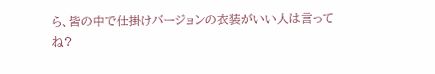ら、皆の中で仕掛けバージョンの衣装がいい人は言ってね?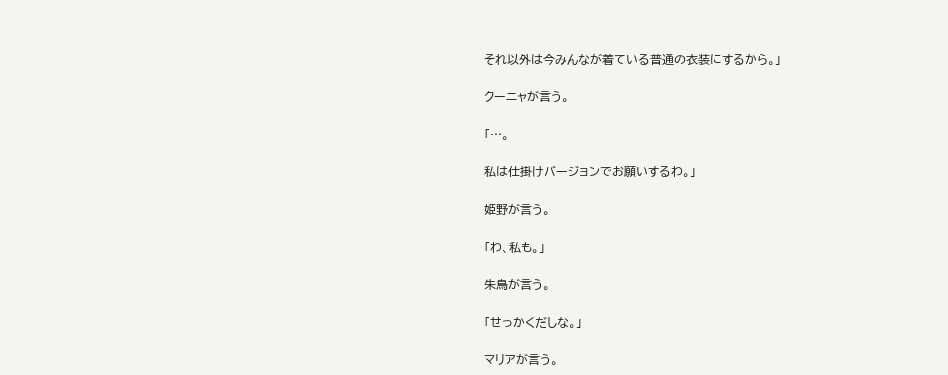それ以外は今みんなが着ている普通の衣装にするから。」

クーニャが言う。

「…。

私は仕掛けバージョンでお願いするわ。」

姫野が言う。

「わ、私も。」

朱鳥が言う。

「せっかくだしな。」

マリアが言う。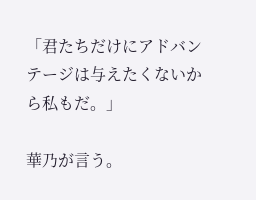「君たちだけにアドバンテージは与えたくないから私もだ。」

華乃が言う。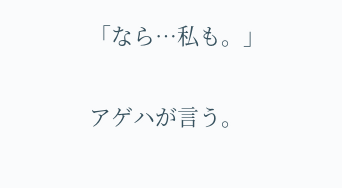「なら…私も。」

アゲハが言う。